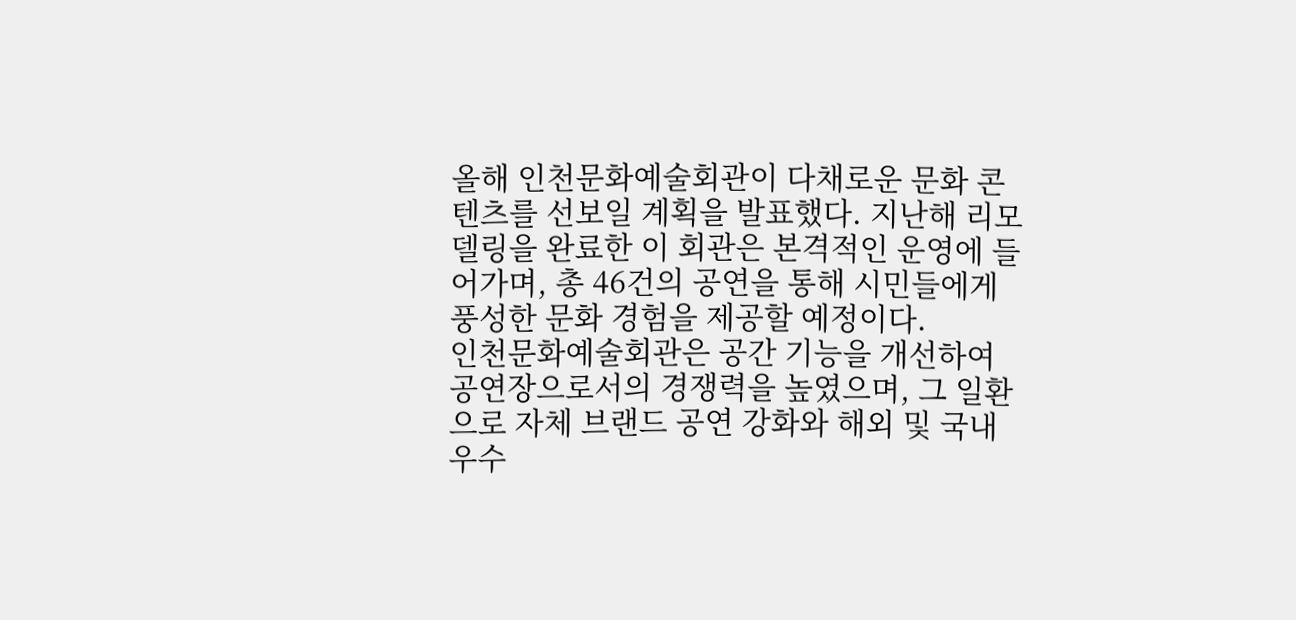올해 인천문화예술회관이 다채로운 문화 콘텐츠를 선보일 계획을 발표했다. 지난해 리모델링을 완료한 이 회관은 본격적인 운영에 들어가며, 총 46건의 공연을 통해 시민들에게 풍성한 문화 경험을 제공할 예정이다.
인천문화예술회관은 공간 기능을 개선하여 공연장으로서의 경쟁력을 높였으며, 그 일환으로 자체 브랜드 공연 강화와 해외 및 국내 우수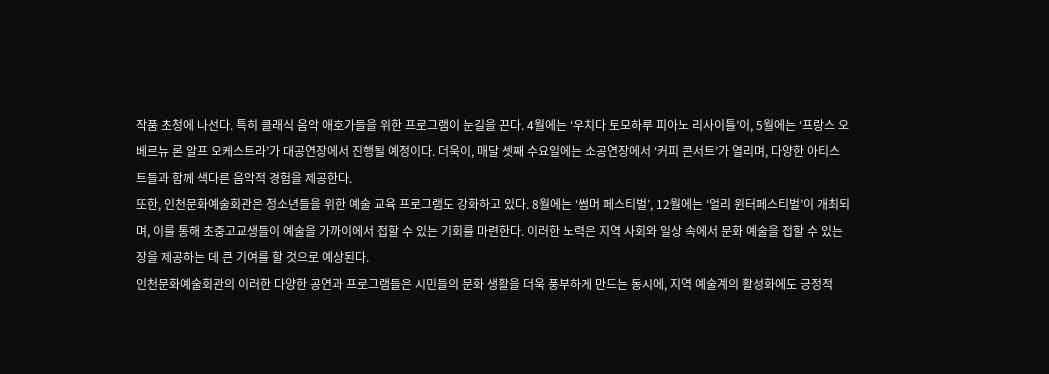작품 초청에 나선다. 특히 클래식 음악 애호가들을 위한 프로그램이 눈길을 끈다. 4월에는 ‘우치다 토모하루 피아노 리사이틀’이, 5월에는 ‘프랑스 오베르뉴 론 알프 오케스트라’가 대공연장에서 진행될 예정이다. 더욱이, 매달 셋째 수요일에는 소공연장에서 ‘커피 콘서트’가 열리며, 다양한 아티스트들과 함께 색다른 음악적 경험을 제공한다.
또한, 인천문화예술회관은 청소년들을 위한 예술 교육 프로그램도 강화하고 있다. 8월에는 ‘썸머 페스티벌’, 12월에는 ‘얼리 윈터페스티벌’이 개최되며, 이를 통해 초중고교생들이 예술을 가까이에서 접할 수 있는 기회를 마련한다. 이러한 노력은 지역 사회와 일상 속에서 문화 예술을 접할 수 있는 장을 제공하는 데 큰 기여를 할 것으로 예상된다.
인천문화예술회관의 이러한 다양한 공연과 프로그램들은 시민들의 문화 생활을 더욱 풍부하게 만드는 동시에, 지역 예술계의 활성화에도 긍정적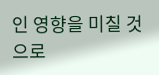인 영향을 미칠 것으로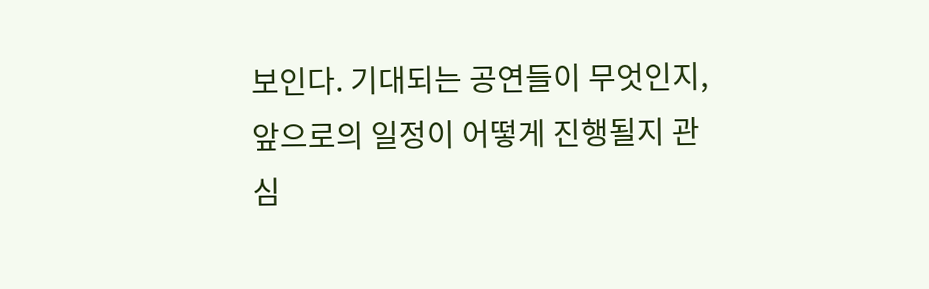보인다. 기대되는 공연들이 무엇인지, 앞으로의 일정이 어떻게 진행될지 관심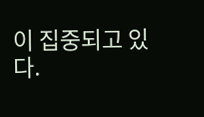이 집중되고 있다.